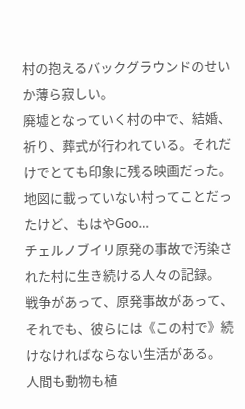村の抱えるバックグラウンドのせいか薄ら寂しい。
廃墟となっていく村の中で、結婚、祈り、葬式が行われている。それだけでとても印象に残る映画だった。
地図に載っていない村ってことだったけど、もはやGoo…
チェルノブイリ原発の事故で汚染された村に生き続ける人々の記録。
戦争があって、原発事故があって、それでも、彼らには《この村で》続けなければならない生活がある。
人間も動物も植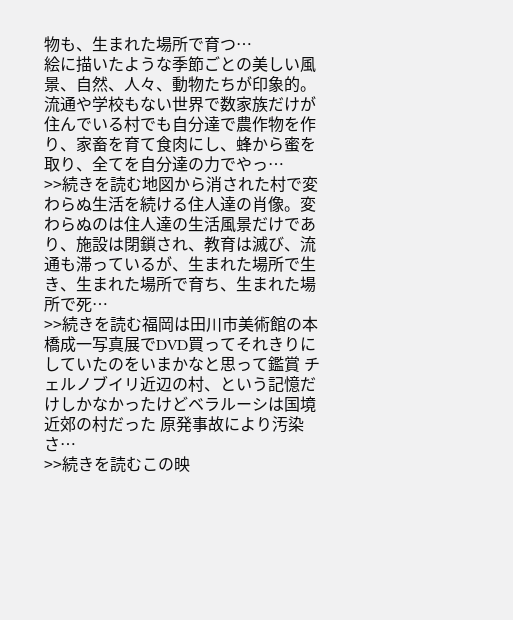物も、生まれた場所で育つ…
絵に描いたような季節ごとの美しい風景、自然、人々、動物たちが印象的。流通や学校もない世界で数家族だけが住んでいる村でも自分達で農作物を作り、家畜を育て食肉にし、蜂から蜜を取り、全てを自分達の力でやっ…
>>続きを読む地図から消された村で変わらぬ生活を続ける住人達の肖像。変わらぬのは住人達の生活風景だけであり、施設は閉鎖され、教育は滅び、流通も滞っているが、生まれた場所で生き、生まれた場所で育ち、生まれた場所で死…
>>続きを読む福岡は田川市美術館の本橋成一写真展でDVD買ってそれきりにしていたのをいまかなと思って鑑賞 チェルノブイリ近辺の村、という記憶だけしかなかったけどベラルーシは国境近郊の村だった 原発事故により汚染さ…
>>続きを読むこの映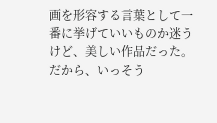画を形容する言葉として一番に挙げていいものか迷うけど、美しい作品だった。だから、いっそう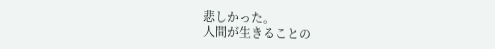悲しかった。
人間が生きることの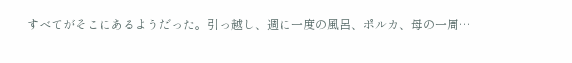すべてがそこにあるようだった。引っ越し、週に一度の風呂、ポルカ、母の一周…